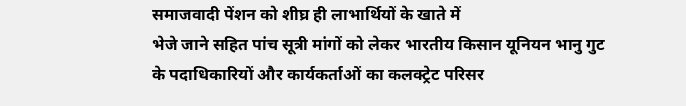समाजवादी पेंशन को शीघ्र ही लाभार्थियों के खाते में
भेजे जाने सहित पांच सूत्री मांगों को लेकर भारतीय किसान यूनियन भानु गुट
के पदाधिकारियों और कार्यकर्ताओं का कलक्ट्रेट परिसर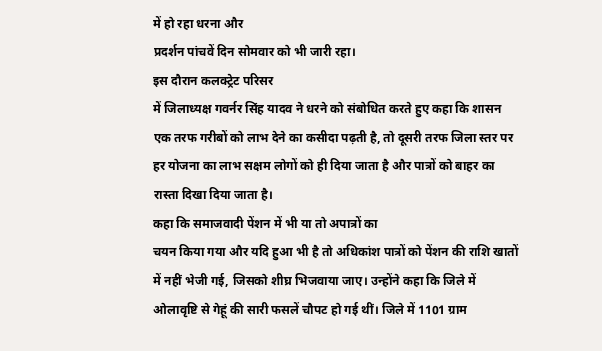में हो रहा धरना और
प्रदर्शन पांचवें दिन सोमवार को भी जारी रहा।
इस दौरान कलक्ट्रेट परिसर
में जिलाध्यक्ष गवर्नर सिंह यादव ने धरने को संबोधित करते हुए कहा कि शासन
एक तरफ गरीबों को लाभ देने का कसीदा पढ़ती है, तो दूसरी तरफ जिला स्तर पर
हर योजना का लाभ सक्षम लोगों को ही दिया जाता है और पात्रों को बाहर का
रास्ता दिखा दिया जाता है।
कहा कि समाजवादी पेंशन में भी या तो अपात्रों का
चयन किया गया और यदि हुआ भी है तो अधिकांश पात्रों को पेंशन की राशि खातों
में नहीं भेजी गई, जिसको शीघ्र भिजवाया जाए। उन्होंने कहा कि जिले में
ओलावृष्टि से गेहूं की सारी फसलें चौपट हो गई थीं। जिले में 1101 ग्राम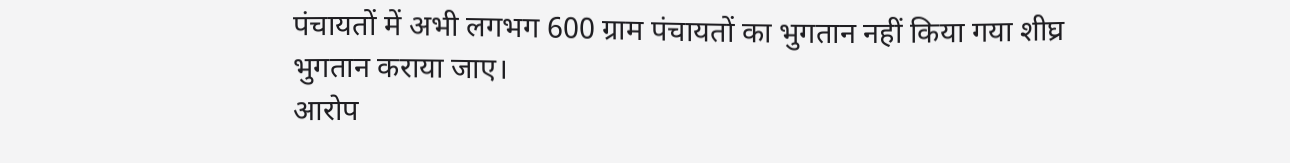पंचायतों में अभी लगभग 600 ग्राम पंचायतों का भुगतान नहीं किया गया शीघ्र
भुगतान कराया जाए।
आरोप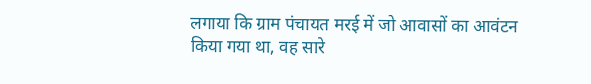लगाया कि ग्राम पंचायत मरई में जो आवासों का आवंटन
किया गया था, वह सारे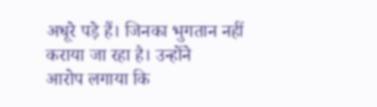अधूरे पड़े हैं। जिनका भुगतान नहीं कराया जा रहा है। उन्होंने
आरोप लगाया कि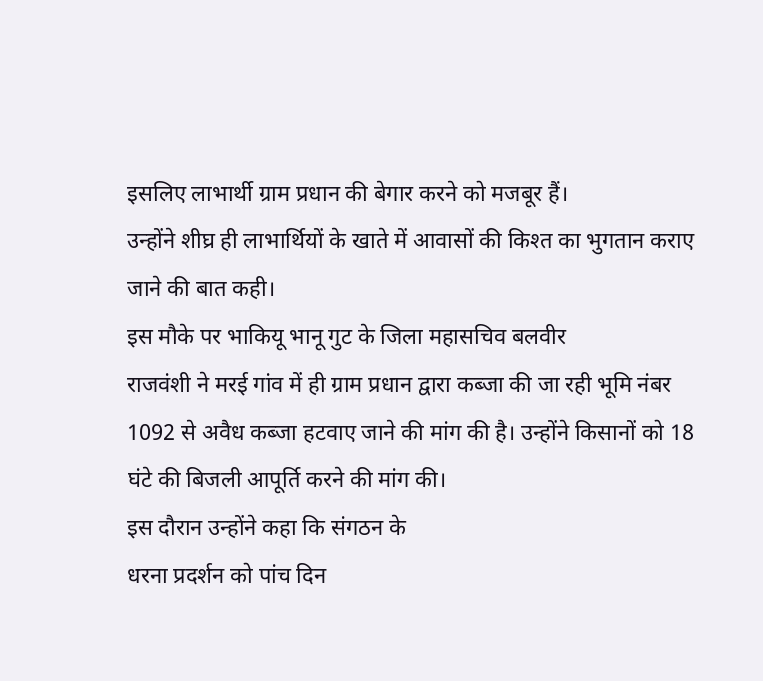इसलिए लाभार्थी ग्राम प्रधान की बेगार करने को मजबूर हैं।
उन्होंने शीघ्र ही लाभार्थियों के खाते में आवासों की किश्त का भुगतान कराए
जाने की बात कही।
इस मौके पर भाकियू भानू गुट के जिला महासचिव बलवीर
राजवंशी ने मरई गांव में ही ग्राम प्रधान द्वारा कब्जा की जा रही भूमि नंबर
1092 से अवैध कब्जा हटवाए जाने की मांग की है। उन्होंने किसानों को 18
घंटे की बिजली आपूर्ति करने की मांग की।
इस दौरान उन्होंने कहा कि संगठन के
धरना प्रदर्शन को पांच दिन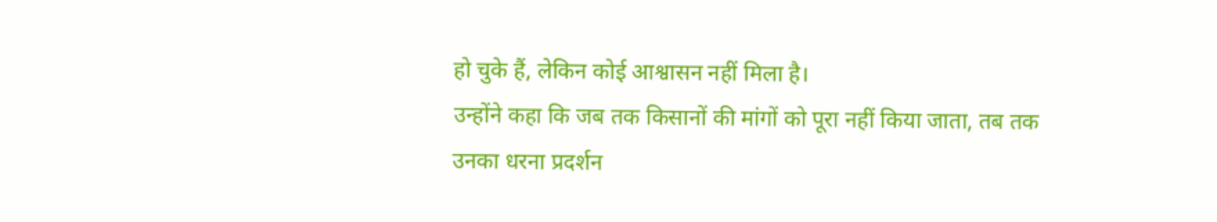हो चुके हैं, लेकिन कोई आश्वासन नहीं मिला है।
उन्होंने कहा कि जब तक किसानों की मांगों को पूरा नहीं किया जाता, तब तक
उनका धरना प्रदर्शन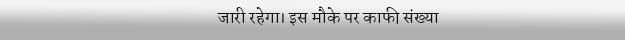जारी रहेगा। इस मौके पर काफी संख्या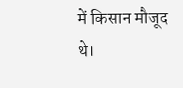में किसान मौजूद
थे।